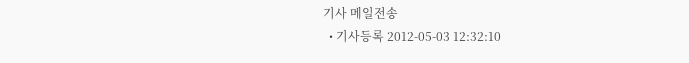기사 메일전송
  • 기사등록 2012-05-03 12:32:10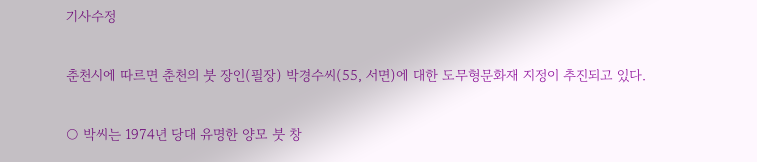기사수정

춘천시에 따르면 춘천의 붓 장인(필장) 박경수씨(55, 서면)에 대한 도무형문화재 지정이 추진되고 있다.

○ 박씨는 1974년 당대 유명한 양모 붓 창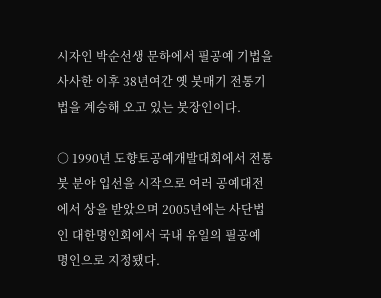시자인 박순선생 문하에서 필공예 기법을 사사한 이후 38년여간 옛 붓매기 전통기법을 계승해 오고 있는 붓장인이다.

○ 1990년 도향토공예개발대회에서 전통 붓 분야 입선을 시작으로 여러 공예대전에서 상을 받았으며 2005년에는 사단법인 대한명인회에서 국내 유일의 필공예 명인으로 지정됐다.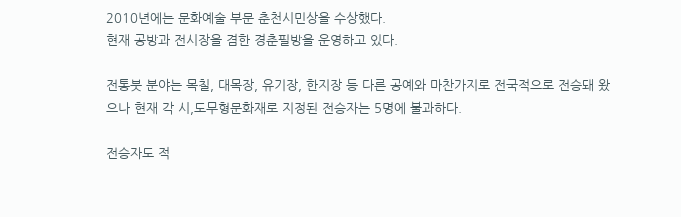2010년에는 문화예술 부문 춘천시민상을 수상했다.
현재 공방과 전시장을 겸한 경춘필방을 운영하고 있다.

전통붓 분야는 목칠, 대목장, 유기장, 한지장 등 다른 공예와 마찬가지로 전국적으로 전승돼 왔으나 현재 각 시,도무형문화재로 지정된 전승자는 5명에 불과하다.

전승자도 적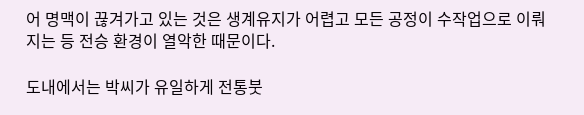어 명맥이 끊겨가고 있는 것은 생계유지가 어렵고 모든 공정이 수작업으로 이뤄지는 등 전승 환경이 열악한 때문이다.

도내에서는 박씨가 유일하게 전통붓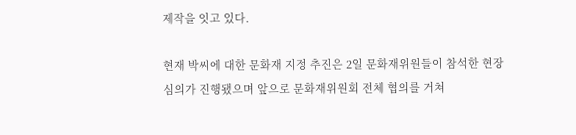제작을 잇고 있다.

현재 박씨에 대한 문화재 지정 추진은 2일 문화재위원들이 참석한 현장 심의가 진행됐으며 앞으로 문화재위원회 전체 협의를 거쳐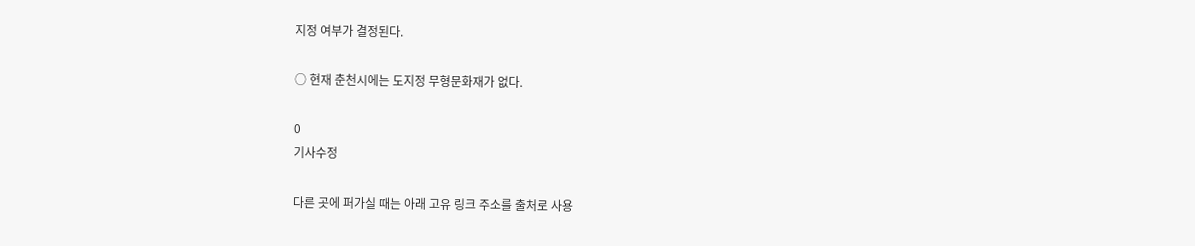지정 여부가 결정된다.

○ 현재 춘천시에는 도지정 무형문화재가 없다.

0
기사수정

다른 곳에 퍼가실 때는 아래 고유 링크 주소를 출처로 사용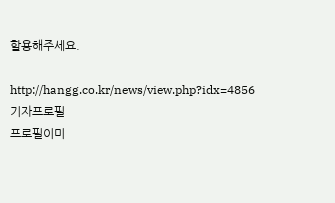할용해주세요.

http://hangg.co.kr/news/view.php?idx=4856
기자프로필
프로필이미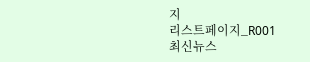지
리스트페이지_R001
최신뉴스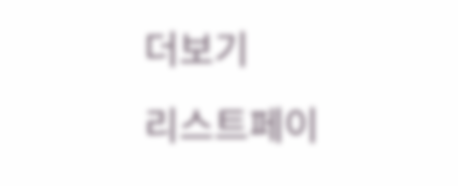더보기
리스트페이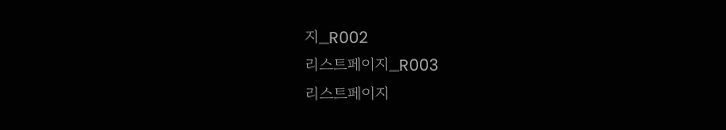지_R002
리스트페이지_R003
리스트페이지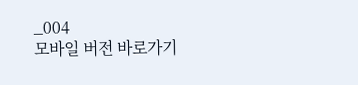_004
모바일 버전 바로가기